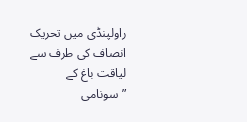راولپنڈی میں تحریک انصاف کی طرف سے لیاقت باغ کے ”سونامی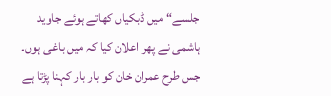جلسے“ میں ڈبکیاں کھاتے ہوئے جاوید ہاشمی نے پھر اعلان کیا کہ میں باغی ہوں۔ جس طرح عمران خان کو بار بار کہنا پڑتا ہے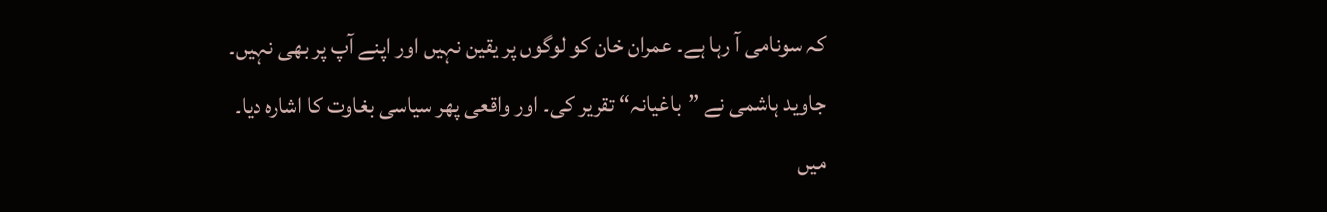کہ سونامی آ رہا ہے۔ عمران خان کو لوگوں پر یقین نہیں اور اپنے آپ پر بھی نہیں۔ جاوید ہاشمی نے ”باغیانہ“ تقریر کی۔ اور واقعی پھر سیاسی بغاوت کا اشارہ دیا۔ میں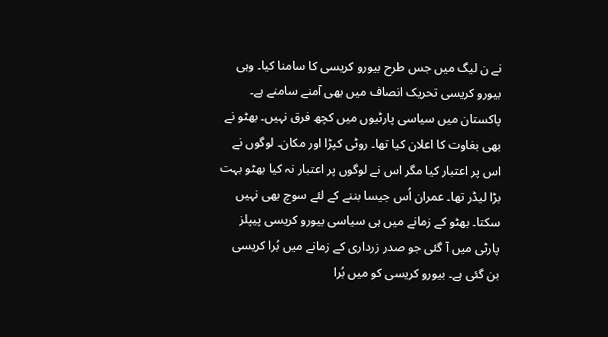نے ن لیگ میں جس طرح بیورو کریسی کا سامنا کیا۔ وہی بیورو کریسی تحریک انصاف میں بھی آمنے سامنے ہے۔ پاکستان میں سیاسی پارٹیوں میں کچھ فرق نہیں۔ بھٹو نے بھی بغاوت کا اعلان کیا تھا۔ روٹی کپڑا اور مکان۔ لوگوں نے اس پر اعتبار کیا مگر اس نے لوگوں پر اعتبار نہ کیا بھٹو بہت بڑا لیڈر تھا۔ عمران اُس جیسا بننے کے لئے سوچ بھی نہیں سکتا۔ بھٹو کے زمانے میں ہی سیاسی بیورو کریسی پیپلز پارٹی میں آ گئی جو صدر زرداری کے زمانے میں بُرا کریسی بن گئی ہے۔ بیورو کریسی کو میں بُرا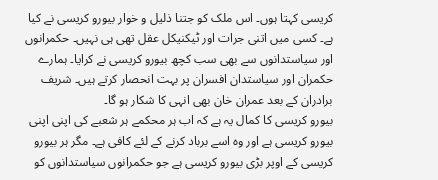کریسی کہتا ہوں۔ اس ملک کو جتنا ذلیل و خوار بیورو کریسی نے کیا ہے۔ کسی میں اتنی جرات اور ٹیکنیکل عقل تھی ہی نہیں۔ حکمرانوں اور سیاستدانوں سے بھی سب کچھ بیورو کریسی نے کرایا۔ ہمارے حکمران اور سیاستدان افسران پر بہت انحصار کرتے ہیں۔ شریف برادران کے بعد عمران خان بھی انہی کا شکار ہو گا۔
بیورو کریسی کا کمال یہ ہے کہ اب ہر محکمے ہر شعبے کی اپنی اپنی بیورو کریسی ہے اور وہ اسے برباد کرنے کے لئے کافی ہے۔ مگر ہر بیورو کریسی کے اوپر بڑی بیورو کریسی ہے جو حکمرانوں سیاستدانوں کو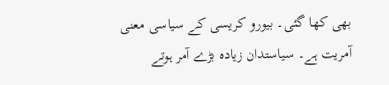بھی کھا گئی۔ بیورو کریسی کے سیاسی معنی آمریت ہے۔ سیاستدان زیادہ بڑے آمر ہوتے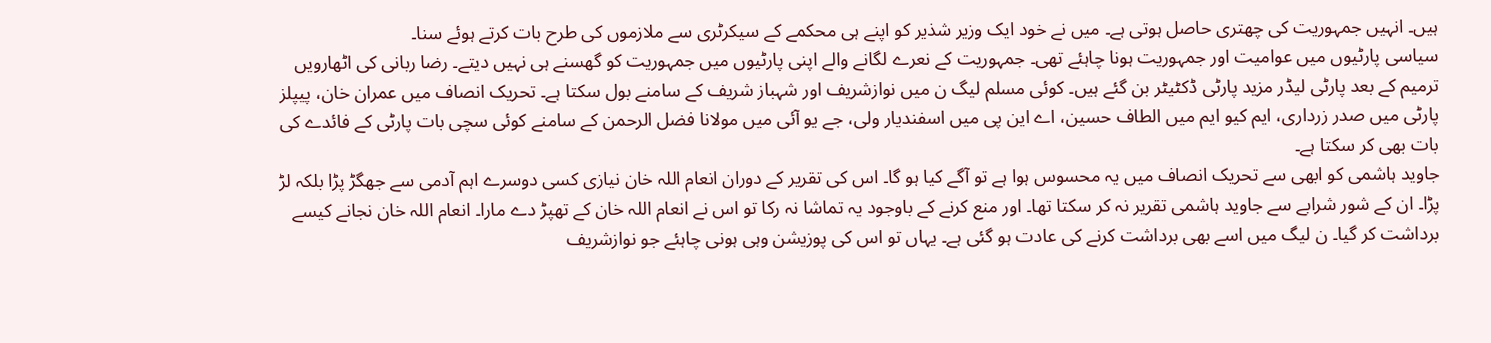ہیں۔ انہیں جمہوریت کی چھتری حاصل ہوتی ہے۔ میں نے خود ایک وزیر شذیر کو اپنے ہی محکمے کے سیکرٹری سے ملازموں کی طرح بات کرتے ہوئے سنا۔
سیاسی پارٹیوں میں عوامیت اور جمہوریت ہونا چاہئے تھی۔ جمہوریت کے نعرے لگانے والے اپنی پارٹیوں میں جمہوریت کو گھسنے ہی نہیں دیتے۔ رضا ربانی کی اٹھارویں ترمیم کے بعد پارٹی لیڈر مزید پارٹی ڈکٹیٹر بن گئے ہیں۔ کوئی مسلم لیگ ن میں نوازشریف اور شہباز شریف کے سامنے بول سکتا ہے۔ تحریک انصاف میں عمران خان، پیپلز پارٹی میں صدر زرداری، ایم کیو ایم میں الطاف حسین، اے این پی میں اسفندیار ولی، جے یو آئی میں مولانا فضل الرحمن کے سامنے کوئی سچی بات پارٹی کے فائدے کی بات بھی کر سکتا ہے۔
جاوید ہاشمی کو ابھی سے تحریک انصاف میں یہ محسوس ہوا ہے تو آگے کیا ہو گا۔ اس کی تقریر کے دوران انعام اللہ خان نیازی کسی دوسرے اہم آدمی سے جھگڑ پڑا بلکہ لڑ پڑا۔ ان کے شور شرابے سے جاوید ہاشمی تقریر نہ کر سکتا تھا۔ اور منع کرنے کے باوجود یہ تماشا نہ رکا تو اس نے انعام اللہ خان کے تھپڑ دے مارا۔ انعام اللہ خان نجانے کیسے برداشت کر گیا۔ ن لیگ میں اسے بھی برداشت کرنے کی عادت ہو گئی ہے۔ یہاں تو اس کی پوزیشن وہی ہونی چاہئے جو نوازشریف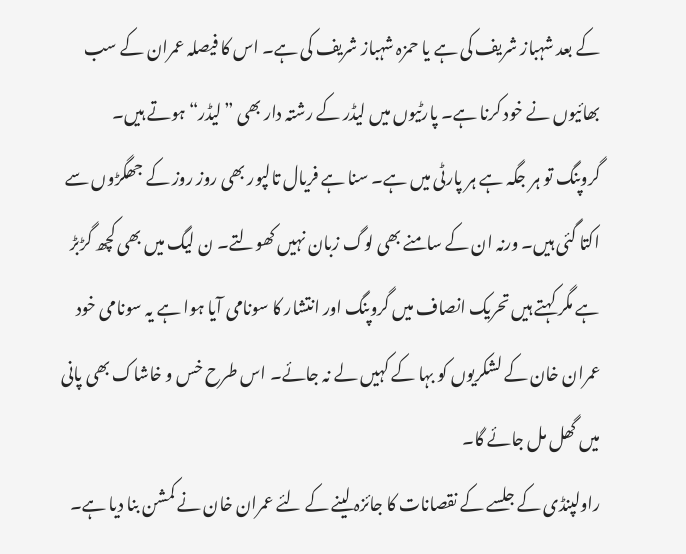کے بعد شہباز شریف کی ہے یا حمزہ شہباز شریف کی ہے۔ اس کا فیصلہ عمران کے سب بھائیوں نے خود کرنا ہے۔ پارٹیوں میں لیڈر کے رشتہ دار بھی ”لیڈر“ ہوتے ہیں۔
گروپنگ تو ہر جگہ ہے ہر پارٹی میں ہے۔ سنا ہے فریال تالپور بھی روز روز کے جھگڑوں سے اکتا گئی ہیں۔ ورنہ ان کے سامنے بھی لوگ زبان نہیں کھولتے۔ ن لیگ میں بھی کچھ گڑبڑ ہے مگر کہتے ہیں تحریک انصاف میں گروپنگ اور انتشار کا سونامی آیا ہوا ہے یہ سونامی خود عمران خان کے لشکریوں کو بہا کے کہیں لے نہ جائے۔ اس طرح خس و خاشاک بھی پانی میں گھل مل جائے گا۔
راولپنڈی کے جلسے کے نقصانات کا جائزہ لینے کے لئے عمران خان نے کمشن بنا دیا ہے۔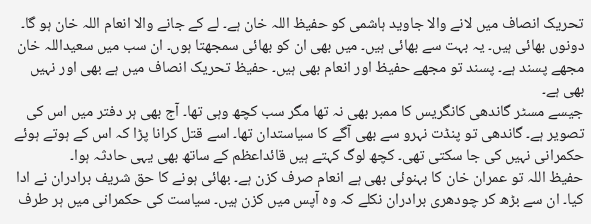تحریک انصاف میں لانے والا جاوید ہاشمی کو حفیظ اللہ خان ہے۔ لے کے جانے والا انعام اللہ خان ہو گا۔ دونوں بھائی ہیں۔ یہ بہت سے بھائی ہیں۔ میں بھی ان کو بھائی سمجھتا ہوں۔ ان سب میں سعیداللہ خان مجھے پسند ہے۔ پسند تو مجھے حفیظ اور انعام بھی ہیں۔ حفیظ تحریک انصاف میں ہے بھی اور نہیں بھی ہے۔
جیسے مسٹر گاندھی کانگریس کا ممبر بھی نہ تھا مگر سب کچھ وہی تھا۔ آج بھی ہر دفتر میں اس کی تصویر ہے۔ گاندھی تو پنڈت نہرو سے بھی آگے کا سیاستدان تھا۔ اسے قتل کرانا پڑا کہ اس کے ہوتے ہوئے حکمرانی نہیں کی جا سکتی تھی۔ کچھ لوگ کہتے ہیں قائداعظم کے ساتھ بھی یہی حادثہ ہوا۔
حفیظ اللہ تو عمران خان کا بہنوئی بھی ہے انعام صرف کزن ہے۔ بھائی ہونے کا حق شریف برادران نے ادا کیا۔ ان سے بڑھ کر چودھری برادران نکلے کہ وہ آپس میں کزن ہیں۔ سیاست کی حکمرانی میں ہر طرف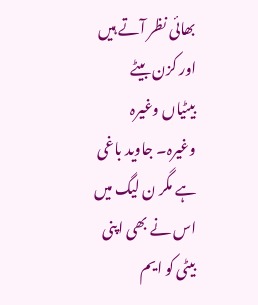بھائی نظر آتے ہیں اور کزن بیٹے بیٹیاں وغیرہ وغیرہ۔ جاوید باغی ہے مگر ن لیگ میں اس نے بھی اپنی بیٹی کو ایم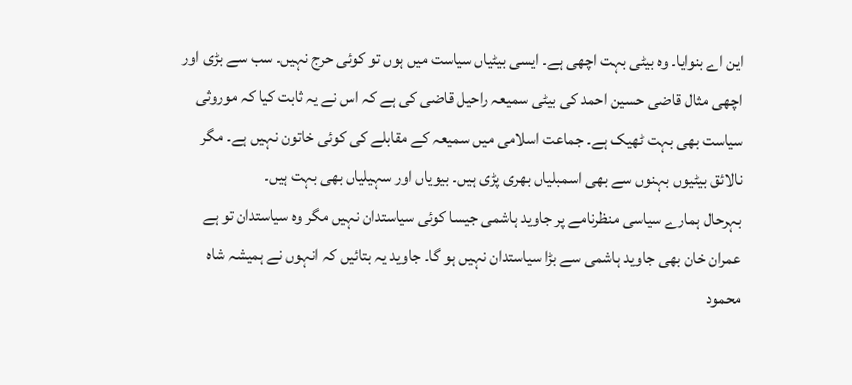این اے بنوایا۔ وہ بیٹی بہت اچھی ہے۔ ایسی بیٹیاں سیاست میں ہوں تو کوئی حرج نہیں۔ سب سے بڑی اور اچھی مثال قاضی حسین احمد کی بیٹی سمیعہ راحیل قاضی کی ہے کہ اس نے یہ ثابت کیا کہ موروثی سیاست بھی بہت ٹھیک ہے۔ جماعت اسلامی میں سمیعہ کے مقابلے کی کوئی خاتون نہیں ہے۔ مگر نالائق بیٹیوں بہنوں سے بھی اسمبلیاں بھری پڑی ہیں۔ بیویاں اور سہیلیاں بھی بہت ہیں۔
بہرحال ہمارے سیاسی منظرنامے پر جاوید ہاشمی جیسا کوئی سیاستدان نہیں مگر وہ سیاستدان تو ہے عمران خان بھی جاوید ہاشمی سے بڑا سیاستدان نہیں ہو گا۔ جاوید یہ بتائیں کہ انہوں نے ہمیشہ شاہ محمود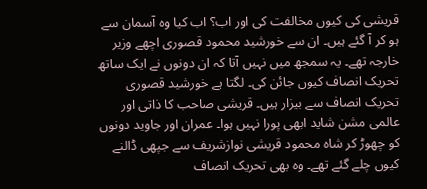قریشی کی کیوں مخالفت کی اور اب؟ اب کیا وہ آسمان سے ہو کر آ گئے ہیں۔ ان سے خورشید محمود قصوری اچھے وزیر خارجہ تھے۔ یہ سمجھ میں نہیں آتا کہ ان دونوں نے ایک ساتھ تحریک انصاف کیوں جائن کی۔ لگتا ہے خورشید قصوری تحریک انصاف سے بیزار ہیں۔ قریشی صاحب کا ذاتی اور عالمی مشن شاید ابھی پورا نہیں ہوا۔ عمران اور جاوید دونوں کو چھوڑ کر شاہ محمود قریشی نوازشریف سے جپھی ڈالنے کیوں چلے گئے تھے۔ وہ بھی تحریک انصاف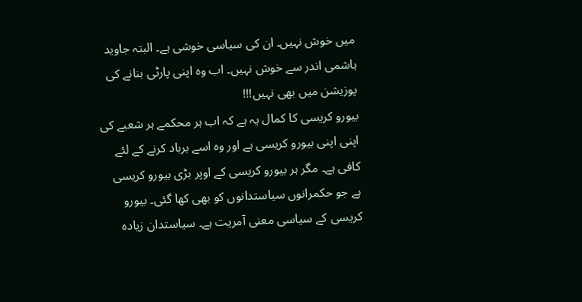میں خوش نہیں۔ ان کی سیاسی خوشی ہے۔ البتہ جاوید ہاشمی اندر سے خوش نہیں۔ اب وہ اپنی پارٹی بنانے کی پوزیشن میں بھی نہیں!!!
بیورو کریسی کا کمال یہ ہے کہ اب ہر محکمے ہر شعبے کی اپنی اپنی بیورو کریسی ہے اور وہ اسے برباد کرنے کے لئے کافی ہے۔ مگر ہر بیورو کریسی کے اوپر بڑی بیورو کریسی ہے جو حکمرانوں سیاستدانوں کو بھی کھا گئی۔ بیورو کریسی کے سیاسی معنی آمریت ہے۔ سیاستدان زیادہ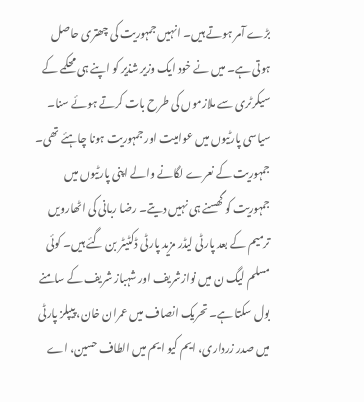بڑے آمر ہوتے ہیں۔ انہیں جمہوریت کی چھتری حاصل ہوتی ہے۔ میں نے خود ایک وزیر شذیر کو اپنے ہی محکمے کے سیکرٹری سے ملازموں کی طرح بات کرتے ہوئے سنا۔
سیاسی پارٹیوں میں عوامیت اور جمہوریت ہونا چاہئے تھی۔ جمہوریت کے نعرے لگانے والے اپنی پارٹیوں میں جمہوریت کو گھسنے ہی نہیں دیتے۔ رضا ربانی کی اٹھارویں ترمیم کے بعد پارٹی لیڈر مزید پارٹی ڈکٹیٹر بن گئے ہیں۔ کوئی مسلم لیگ ن میں نوازشریف اور شہباز شریف کے سامنے بول سکتا ہے۔ تحریک انصاف میں عمران خان، پیپلز پارٹی میں صدر زرداری، ایم کیو ایم میں الطاف حسین، اے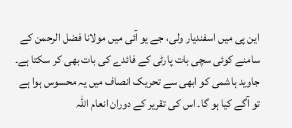این پی میں اسفندیار ولی، جے یو آئی میں مولانا فضل الرحمن کے سامنے کوئی سچی بات پارٹی کے فائدے کی بات بھی کر سکتا ہے۔
جاوید ہاشمی کو ابھی سے تحریک انصاف میں یہ محسوس ہوا ہے تو آگے کیا ہو گا۔ اس کی تقریر کے دوران انعام اللہ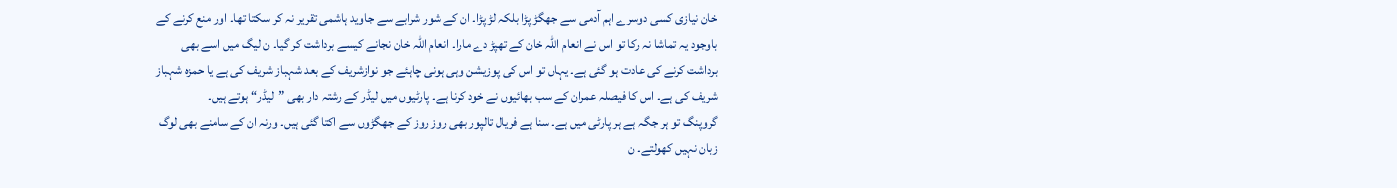خان نیازی کسی دوسرے اہم آدمی سے جھگڑ پڑا بلکہ لڑ پڑا۔ ان کے شور شرابے سے جاوید ہاشمی تقریر نہ کر سکتا تھا۔ اور منع کرنے کے باوجود یہ تماشا نہ رکا تو اس نے انعام اللہ خان کے تھپڑ دے مارا۔ انعام اللہ خان نجانے کیسے برداشت کر گیا۔ ن لیگ میں اسے بھی برداشت کرنے کی عادت ہو گئی ہے۔ یہاں تو اس کی پوزیشن وہی ہونی چاہئے جو نوازشریف کے بعد شہباز شریف کی ہے یا حمزہ شہباز شریف کی ہے۔ اس کا فیصلہ عمران کے سب بھائیوں نے خود کرنا ہے۔ پارٹیوں میں لیڈر کے رشتہ دار بھی ”لیڈر“ ہوتے ہیں۔
گروپنگ تو ہر جگہ ہے ہر پارٹی میں ہے۔ سنا ہے فریال تالپور بھی روز روز کے جھگڑوں سے اکتا گئی ہیں۔ ورنہ ان کے سامنے بھی لوگ زبان نہیں کھولتے۔ ن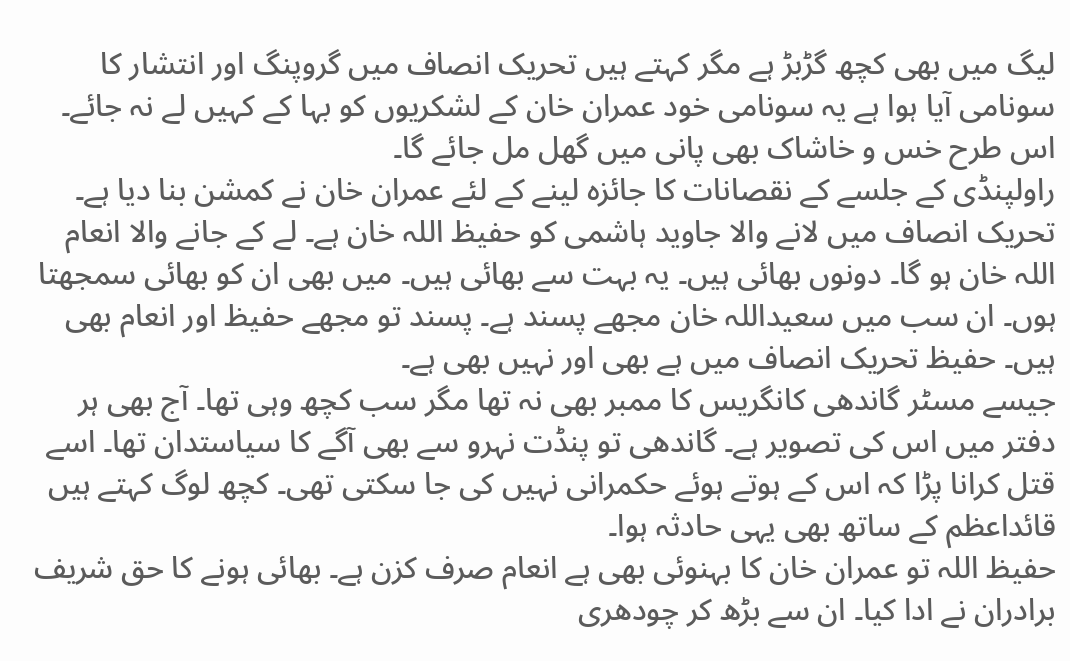لیگ میں بھی کچھ گڑبڑ ہے مگر کہتے ہیں تحریک انصاف میں گروپنگ اور انتشار کا سونامی آیا ہوا ہے یہ سونامی خود عمران خان کے لشکریوں کو بہا کے کہیں لے نہ جائے۔ اس طرح خس و خاشاک بھی پانی میں گھل مل جائے گا۔
راولپنڈی کے جلسے کے نقصانات کا جائزہ لینے کے لئے عمران خان نے کمشن بنا دیا ہے۔ تحریک انصاف میں لانے والا جاوید ہاشمی کو حفیظ اللہ خان ہے۔ لے کے جانے والا انعام اللہ خان ہو گا۔ دونوں بھائی ہیں۔ یہ بہت سے بھائی ہیں۔ میں بھی ان کو بھائی سمجھتا ہوں۔ ان سب میں سعیداللہ خان مجھے پسند ہے۔ پسند تو مجھے حفیظ اور انعام بھی ہیں۔ حفیظ تحریک انصاف میں ہے بھی اور نہیں بھی ہے۔
جیسے مسٹر گاندھی کانگریس کا ممبر بھی نہ تھا مگر سب کچھ وہی تھا۔ آج بھی ہر دفتر میں اس کی تصویر ہے۔ گاندھی تو پنڈت نہرو سے بھی آگے کا سیاستدان تھا۔ اسے قتل کرانا پڑا کہ اس کے ہوتے ہوئے حکمرانی نہیں کی جا سکتی تھی۔ کچھ لوگ کہتے ہیں قائداعظم کے ساتھ بھی یہی حادثہ ہوا۔
حفیظ اللہ تو عمران خان کا بہنوئی بھی ہے انعام صرف کزن ہے۔ بھائی ہونے کا حق شریف برادران نے ادا کیا۔ ان سے بڑھ کر چودھری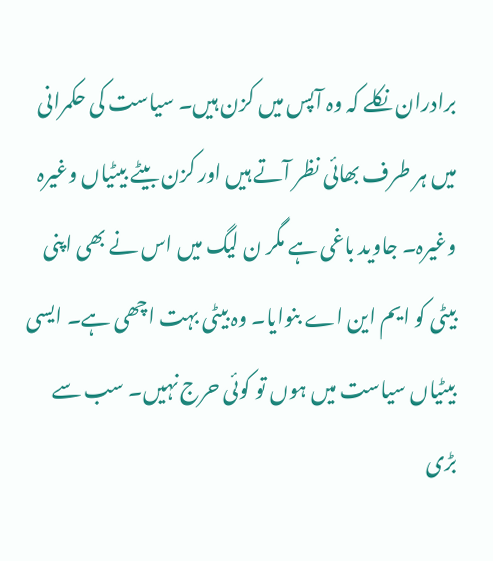برادران نکلے کہ وہ آپس میں کزن ہیں۔ سیاست کی حکمرانی میں ہر طرف بھائی نظر آتے ہیں اور کزن بیٹے بیٹیاں وغیرہ وغیرہ۔ جاوید باغی ہے مگر ن لیگ میں اس نے بھی اپنی بیٹی کو ایم این اے بنوایا۔ وہ بیٹی بہت اچھی ہے۔ ایسی بیٹیاں سیاست میں ہوں تو کوئی حرج نہیں۔ سب سے بڑی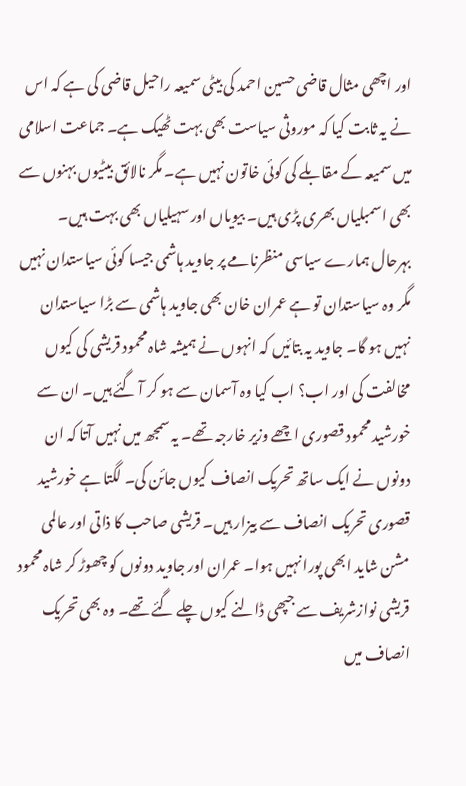اور اچھی مثال قاضی حسین احمد کی بیٹی سمیعہ راحیل قاضی کی ہے کہ اس نے یہ ثابت کیا کہ موروثی سیاست بھی بہت ٹھیک ہے۔ جماعت اسلامی میں سمیعہ کے مقابلے کی کوئی خاتون نہیں ہے۔ مگر نالائق بیٹیوں بہنوں سے بھی اسمبلیاں بھری پڑی ہیں۔ بیویاں اور سہیلیاں بھی بہت ہیں۔
بہرحال ہمارے سیاسی منظرنامے پر جاوید ہاشمی جیسا کوئی سیاستدان نہیں مگر وہ سیاستدان تو ہے عمران خان بھی جاوید ہاشمی سے بڑا سیاستدان نہیں ہو گا۔ جاوید یہ بتائیں کہ انہوں نے ہمیشہ شاہ محمود قریشی کی کیوں مخالفت کی اور اب؟ اب کیا وہ آسمان سے ہو کر آ گئے ہیں۔ ان سے خورشید محمود قصوری اچھے وزیر خارجہ تھے۔ یہ سمجھ میں نہیں آتا کہ ان دونوں نے ایک ساتھ تحریک انصاف کیوں جائن کی۔ لگتا ہے خورشید قصوری تحریک انصاف سے بیزار ہیں۔ قریشی صاحب کا ذاتی اور عالمی مشن شاید ابھی پورا نہیں ہوا۔ عمران اور جاوید دونوں کو چھوڑ کر شاہ محمود قریشی نوازشریف سے جپھی ڈالنے کیوں چلے گئے تھے۔ وہ بھی تحریک انصاف میں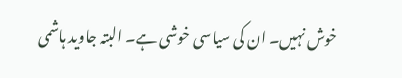خوش نہیں۔ ان کی سیاسی خوشی ہے۔ البتہ جاوید ہاشمی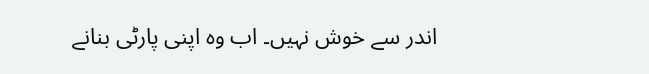اندر سے خوش نہیں۔ اب وہ اپنی پارٹی بنانے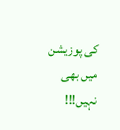کی پوزیشن میں بھی نہیں!!!